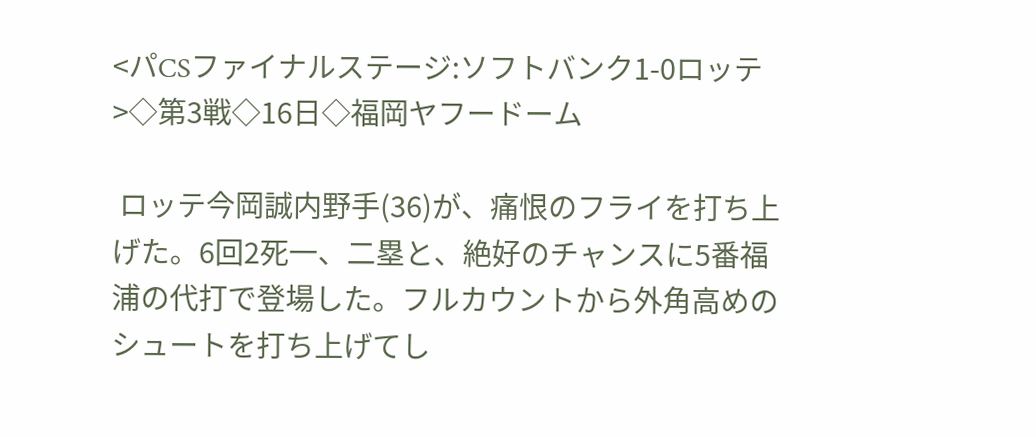<パCSファイナルステージ:ソフトバンク1-0ロッテ>◇第3戦◇16日◇福岡ヤフードーム

 ロッテ今岡誠内野手(36)が、痛恨のフライを打ち上げた。6回2死一、二塁と、絶好のチャンスに5番福浦の代打で登場した。フルカウントから外角高めのシュートを打ち上げてし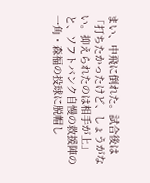まい、中飛に倒れた。試合後は「打ちたかったけど、しょうがない。抑えられたのは相手が上」と、ソフトバンク自慢の救援陣の一角・森福の投球に脱帽し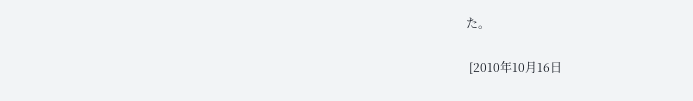た。

 [2010年10月16日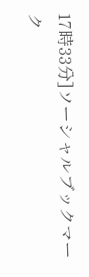17時33分]ソーシャルブックマーク